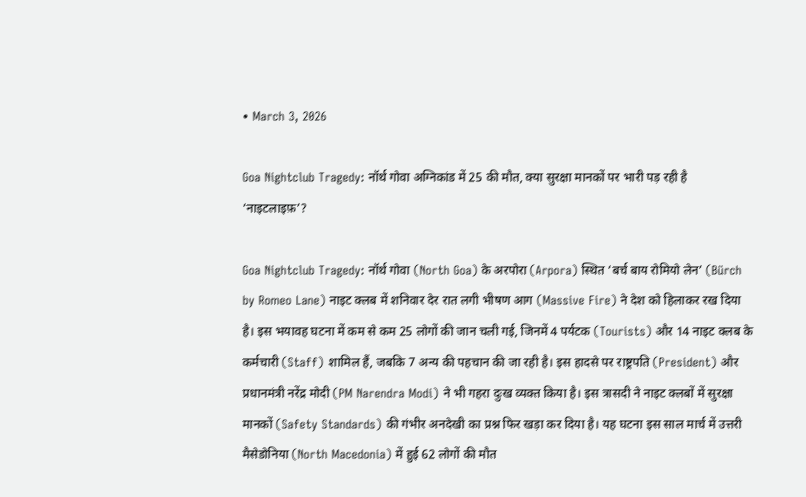• March 3, 2026

Goa Nightclub Tragedy: नॉर्थ गोवा अग्निकांड में 25 की मौत, क्या सुरक्षा मानकों पर भारी पड़ रही है ‘नाइटलाइफ़’?

Goa Nightclub Tragedy: नॉर्थ गोवा (North Goa) के अरपोरा (Arpora) स्थित ‘बर्च बाय रोमियो लेन’ (Bürch by Romeo Lane) नाइट क्लब में शनिवार देर रात लगी भीषण आग (Massive Fire) ने देश को हिलाकर रख दिया है। इस भयावह घटना में कम से कम 25 लोगों की जान चली गई, जिनमें 4 पर्यटक (Tourists) और 14 नाइट क्लब के कर्मचारी (Staff) शामिल हैं, जबकि 7 अन्य की पहचान की जा रही है। इस हादसे पर राष्ट्रपति (President) और प्रधानमंत्री नरेंद्र मोदी (PM Narendra Modi) ने भी गहरा दुःख व्यक्त किया है। इस त्रासदी ने नाइट क्लबों में सुरक्षा मानकों (Safety Standards) की गंभीर अनदेखी का प्रश्न फिर खड़ा कर दिया है। यह घटना इस साल मार्च में उत्तरी मैसेडोनिया (North Macedonia) में हुई 62 लोगों की मौत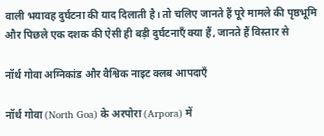वाली भयावह दुर्घटना की याद दिलाती है। तो चलिए जानते हैं पूरे मामले की पृष्ठभूमि और पिछले एक दशक की ऐसी ही बड़ी दुर्घटनाएँ क्या हैं, जानते हैं विस्तार से

नॉर्थ गोवा अग्निकांड और वैश्विक नाइट क्लब आपदाएँ

नॉर्थ गोवा (North Goa) के अरपोरा (Arpora) में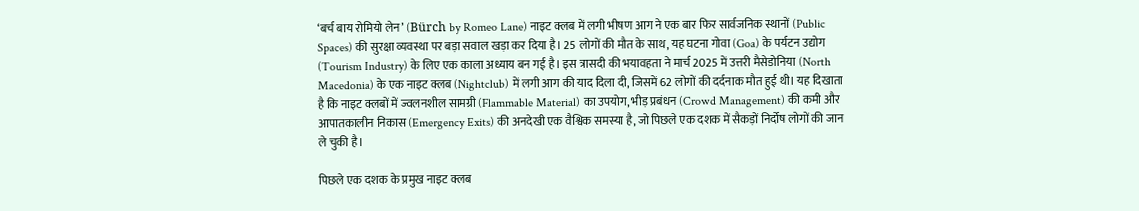‘बर्च बाय रोमियो लेन’ (Bürch by Romeo Lane) नाइट क्लब में लगी भीषण आग ने एक बार फिर सार्वजनिक स्थानों (Public Spaces) की सुरक्षा व्यवस्था पर बड़ा सवाल खड़ा कर दिया है। 25 लोगों की मौत के साथ, यह घटना गोवा (Goa) के पर्यटन उद्योग (Tourism Industry) के लिए एक काला अध्याय बन गई है। इस त्रासदी की भयावहता ने मार्च 2025 में उत्तरी मैसेडोनिया (North Macedonia) के एक नाइट क्लब (Nightclub) में लगी आग की याद दिला दी, जिसमें 62 लोगों की दर्दनाक मौत हुई थी। यह दिखाता है कि नाइट क्लबों में ज्वलनशील सामग्री (Flammable Material) का उपयोग, भीड़ प्रबंधन (Crowd Management) की कमी और आपातकालीन निकास (Emergency Exits) की अनदेखी एक वैश्विक समस्या है, जो पिछले एक दशक में सैकड़ों निर्दोष लोगों की जान ले चुकी है।

पिछले एक दशक के प्रमुख नाइट क्लब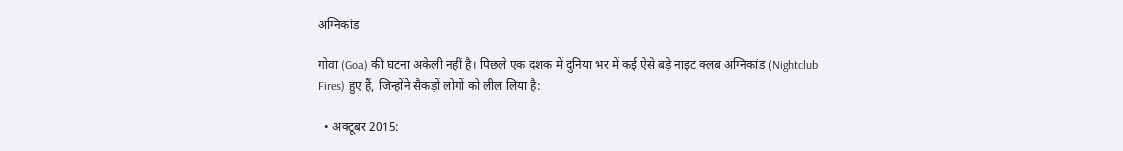अग्निकांड

गोवा (Goa) की घटना अकेली नहीं है। पिछले एक दशक में दुनिया भर में कई ऐसे बड़े नाइट क्लब अग्निकांड (Nightclub Fires) हुए हैं, जिन्होंने सैकड़ों लोगों को लील लिया है:

  • अक्टूबर 2015: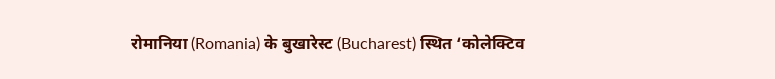रोमानिया (Romania) के बुखारेस्ट (Bucharest) स्थित ‘कोलेक्टिव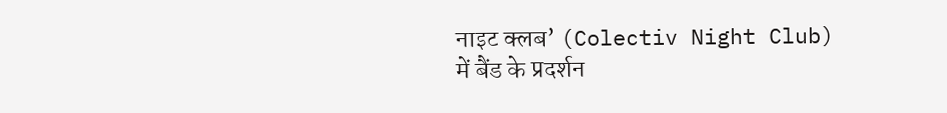नाइट क्लब’ (Colectiv Night Club) में बैंड के प्रदर्शन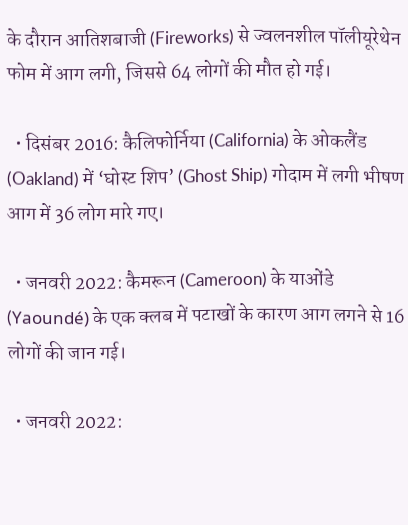के दौरान आतिशबाजी (Fireworks) से ज्वलनशील पॉलीयूरेथेन फोम में आग लगी, जिससे 64 लोगों की मौत हो गई।

  • दिसंबर 2016: कैलिफोर्निया (California) के ओकलैंड (Oakland) में ‘घोस्ट शिप’ (Ghost Ship) गोदाम में लगी भीषण आग में 36 लोग मारे गए।

  • जनवरी 2022: कैमरून (Cameroon) के याओंडे (Yaoundé) के एक क्लब में पटाखों के कारण आग लगने से 16 लोगों की जान गई।

  • जनवरी 2022: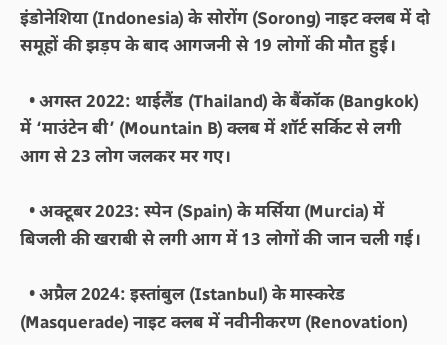इंडोनेशिया (Indonesia) के सोरोंग (Sorong) नाइट क्लब में दो समूहों की झड़प के बाद आगजनी से 19 लोगों की मौत हुई।

  • अगस्त 2022: थाईलैंड (Thailand) के बैंकॉक (Bangkok) में ‘माउंटेन बी’ (Mountain B) क्लब में शॉर्ट सर्किट से लगी आग से 23 लोग जलकर मर गए।

  • अक्टूबर 2023: स्पेन (Spain) के मर्सिया (Murcia) में बिजली की खराबी से लगी आग में 13 लोगों की जान चली गई।

  • अप्रैल 2024: इस्तांबुल (Istanbul) के मास्करेड (Masquerade) नाइट क्लब में नवीनीकरण (Renovation)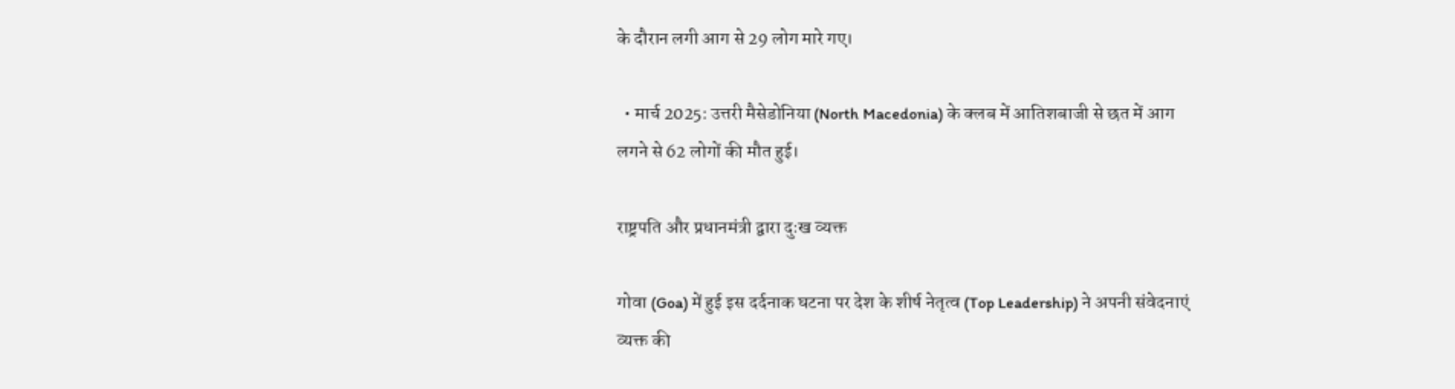के दौरान लगी आग से 29 लोग मारे गए।

  • मार्च 2025: उत्तरी मैसेडोनिया (North Macedonia) के क्लब में आतिशबाजी से छत में आग लगने से 62 लोगों की मौत हुई।

राष्ट्रपति और प्रधानमंत्री द्वारा दुःख व्यक्त

गोवा (Goa) में हुई इस दर्दनाक घटना पर देश के शीर्ष नेतृत्व (Top Leadership) ने अपनी संवेदनाएं व्यक्त की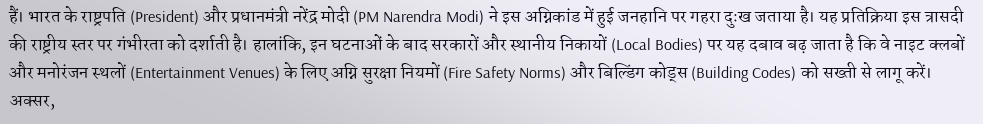हैं। भारत के राष्ट्रपति (President) और प्रधानमंत्री नरेंद्र मोदी (PM Narendra Modi) ने इस अग्निकांड में हुई जनहानि पर गहरा दुःख जताया है। यह प्रतिक्रिया इस त्रासदी की राष्ट्रीय स्तर पर गंभीरता को दर्शाती है। हालांकि, इन घटनाओं के बाद सरकारों और स्थानीय निकायों (Local Bodies) पर यह दबाव बढ़ जाता है कि वे नाइट क्लबों और मनोरंजन स्थलों (Entertainment Venues) के लिए अग्नि सुरक्षा नियमों (Fire Safety Norms) और बिल्डिंग कोड्स (Building Codes) को सख्ती से लागू करें। अक्सर,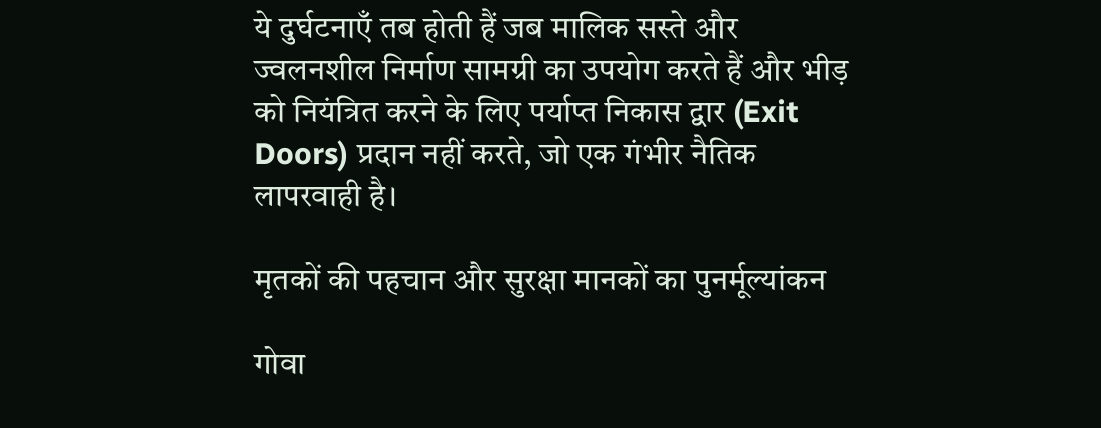ये दुर्घटनाएँ तब होती हैं जब मालिक सस्ते और ज्वलनशील निर्माण सामग्री का उपयोग करते हैं और भीड़ को नियंत्रित करने के लिए पर्याप्त निकास द्वार (Exit Doors) प्रदान नहीं करते, जो एक गंभीर नैतिक लापरवाही है।

मृतकों की पहचान और सुरक्षा मानकों का पुनर्मूल्यांकन

गोवा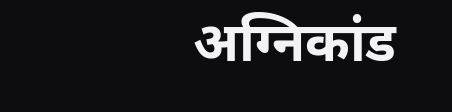अग्निकांड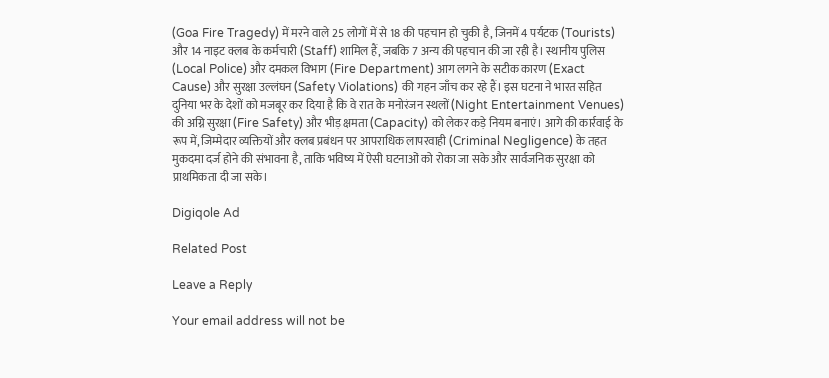(Goa Fire Tragedy) में मरने वाले 25 लोगों में से 18 की पहचान हो चुकी है, जिनमें 4 पर्यटक (Tourists) और 14 नाइट क्लब के कर्मचारी (Staff) शामिल हैं, जबकि 7 अन्य की पहचान की जा रही है। स्थानीय पुलिस (Local Police) और दमकल विभाग (Fire Department) आग लगने के सटीक कारण (Exact Cause) और सुरक्षा उल्लंघन (Safety Violations) की गहन जाँच कर रहे हैं। इस घटना ने भारत सहित दुनिया भर के देशों को मजबूर कर दिया है कि वे रात के मनोरंजन स्थलों (Night Entertainment Venues) की अग्नि सुरक्षा (Fire Safety) और भीड़ क्षमता (Capacity) को लेकर कड़े नियम बनाएं। आगे की कार्रवाई के रूप में, जिम्मेदार व्यक्तियों और क्लब प्रबंधन पर आपराधिक लापरवाही (Criminal Negligence) के तहत मुकदमा दर्ज होने की संभावना है, ताकि भविष्य में ऐसी घटनाओं को रोका जा सके और सार्वजनिक सुरक्षा को प्राथमिकता दी जा सके।

Digiqole Ad

Related Post

Leave a Reply

Your email address will not be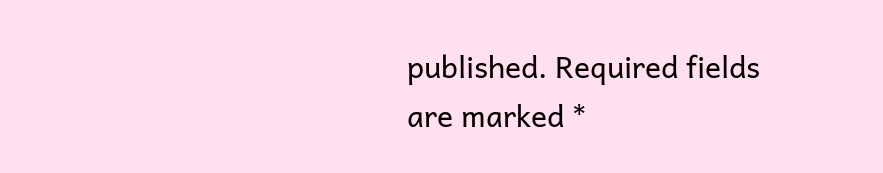published. Required fields are marked *